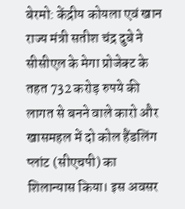बेरमो: केंद्रीय कोयला एवं खान राज्य मंत्री सतीश चंद्र दुबे ने सीसीएल के मेगा प्रोजेक्ट के तहत 732 करोड़ रुपये की लागत से बनने वाले कारो और खासमहल में दो कोल हैंडलिंग प्लांट (सीएचपी) का शिलान्यास किया। इस अवसर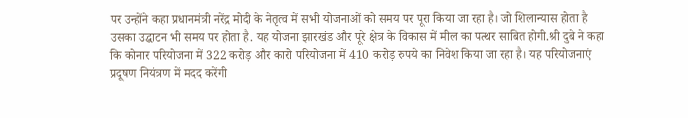पर उन्होंने कहा प्रधानमंत्री नरेंद्र मोदी के नेतृत्व में सभी योजनाओं को समय पर पूरा किया जा रहा है। जो शिलान्यास होता है उसका उद्घाटन भी समय पर होता है. यह योजना झारखंड और पूरे क्षेत्र के विकास में मील का पत्थर साबित होगी.श्री दुबे ने कहा कि कोनार परियोजना में 322 करोड़ और कारो परियोजना में 410 करोड़ रुपये का निवेश किया जा रहा है। यह परियोजनाएं प्रदूषण नियंत्रण में मदद करेंगी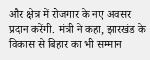और क्षेत्र में रोजगार के नए अवसर प्रदान करेंगी. मंत्री ने कहा, झारखंड के विकास से बिहार का भी सम्मान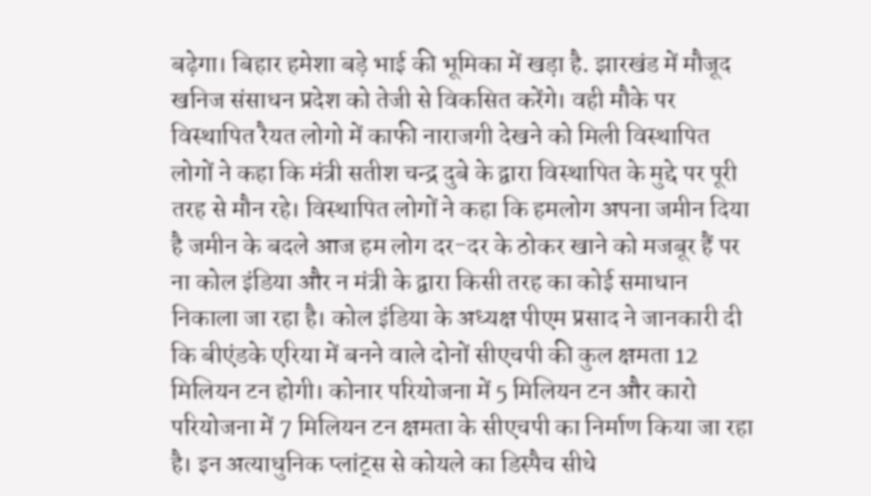बढ़ेगा। बिहार हमेशा बड़े भाई की भूमिका में खड़ा है. झारखंड में मौजूद खनिज संसाधन प्रदेश को तेजी से विकसित करेंगे। वही मौके पर विस्थापित रैयत लोगो में काफी नाराजगी देखने को मिली विस्थापित लोगों ने कहा कि मंत्री सतीश चन्द्र दुबे के द्वारा विस्थापित के मुद्दे पर पूरी तरह से मौन रहे। विस्थापित लोगों ने कहा कि हमलोग अपना जमीन दिया है जमीन के बदले आज हम लोग दर-दर के ठोकर खाने को मजबूर हैं पर ना कोल इंडिया और न मंत्री के द्वारा किसी तरह का कोई समाधान निकाला जा रहा है। कोल इंडिया के अध्यक्ष पीएम प्रसाद ने जानकारी दी कि बीएंडके एरिया में बनने वाले दोनों सीएचपी की कुल क्षमता 12 मिलियन टन होगी। कोनार परियोजना में 5 मिलियन टन और कारो परियोजना में 7 मिलियन टन क्षमता के सीएचपी का निर्माण किया जा रहा है। इन अत्याधुनिक प्लांट्स से कोयले का डिस्पैच सीधे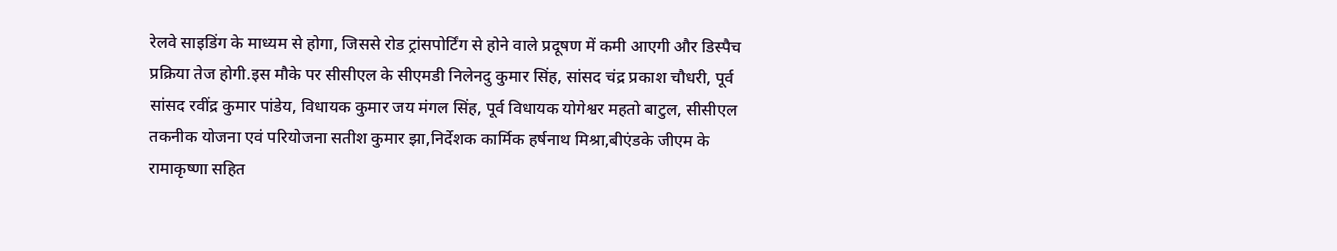रेलवे साइडिंग के माध्यम से होगा, जिससे रोड ट्रांसपोर्टिंग से होने वाले प्रदूषण में कमी आएगी और डिस्पैच प्रक्रिया तेज होगी.इस मौके पर सीसीएल के सीएमडी निलेनदु कुमार सिंह, सांसद चंद्र प्रकाश चौधरी, पूर्व सांसद रवींद्र कुमार पांडेय, विधायक कुमार जय मंगल सिंह, पूर्व विधायक योगेश्वर महतो बाटुल, सीसीएल तकनीक योजना एवं परियोजना सतीश कुमार झा,निर्देशक कार्मिक हर्षनाथ मिश्रा,बीएंडके जीएम के रामाकृष्णा सहित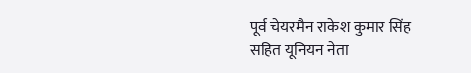पूर्व चेयरमैन राकेश कुमार सिंह सहित यूनियन नेता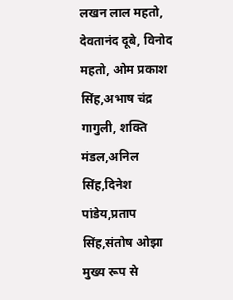लखन लाल महतो, देवतानंद दूबे, विनोद महतो, ओम प्रकाश सिंह,अभाष चंद्र गागुली, शक्ति मंडल,अनिल सिंह,दिनेश पांडेय,प्रताप सिंह,संतोष ओझा मुख्य रूप से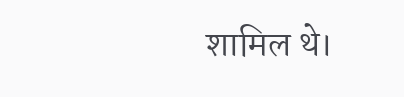शामिल थे।